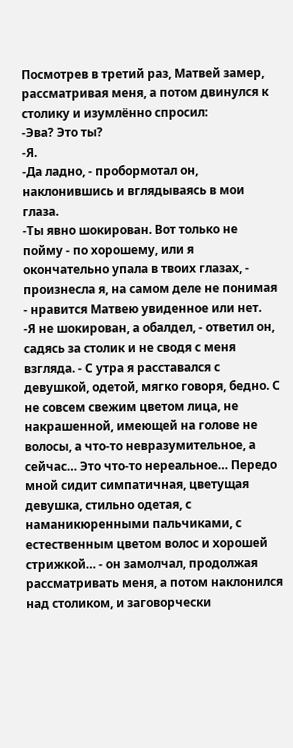Посмотрев в третий раз, Матвей замер, рассматривая меня, а потом двинулся к столику и изумлённо спросил:
-Эва? Это ты?
-Я.
-Да ладно, - пробормотал он, наклонившись и вглядываясь в мои глаза.
-Ты явно шокирован. Вот только не пойму - по хорошему, или я окончательно упала в твоих глазах, - произнесла я, на самом деле не понимая - нравится Матвею увиденное или нет.
-Я не шокирован, а обалдел, - ответил он, садясь за столик и не сводя с меня взгляда. - С утра я расставался с девушкой, одетой, мягко говоря, бедно. С не совсем свежим цветом лица, не накрашенной, имеющей на голове не волосы, а что-то невразумительное, а сейчас… Это что-то нереальное… Передо мной сидит симпатичная, цветущая девушка, стильно одетая, с наманикюренными пальчиками, с естественным цветом волос и хорошей стрижкой… - он замолчал, продолжая рассматривать меня, а потом наклонился над столиком, и заговорчески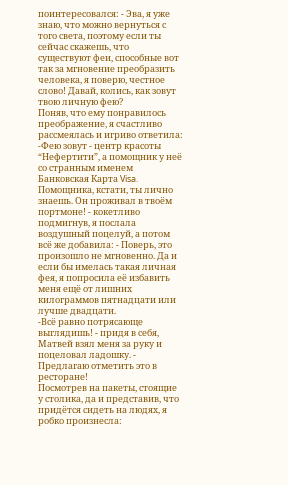поинтересовался: - Эва, я уже знаю, что можно вернуться с того света, поэтому если ты сейчас скажешь, что существуют феи, способные вот так за мгновение преобразить человека, я поверю, честное слово! Давай, колись, как зовут твою личную фею?
Поняв, что ему понравилось преображение, я счастливо рассмеялась и игриво ответила:
-Фею зовут - центр красоты “Нефертити”, а помощник у неё со странным именем Банковская Карта Visa. Помощника, кстати, ты лично знаешь. Он проживал в твоём портмоне! - кокетливо подмигнув, я послала воздушный поцелуй, а потом всё же добавила: - Поверь, это произошло не мгновенно. Да и если бы имелась такая личная фея, я попросила её избавить меня ещё от лишних килограммов пятнадцати или лучше двадцати.
-Всё равно потрясающе выглядишь! - придя в себя, Матвей взял меня за руку и поцеловал ладошку. - Предлагаю отметить это в ресторане!
Посмотрев на пакеты, стоящие у столика, да и представив, что придётся сидеть на людях, я робко произнесла: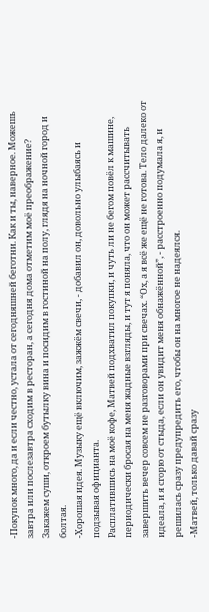-Покупок много, да и если честно, устала от сегодняшней беготни. Как и ты, наверное. Можешь завтра или послезавтра сходим в ресторан, а сегодня дома отметим моё преображение? Закажем суши, откроем бутылку вина и посидим в гостиной на полу, глядя на ночной город и болтая.
-Хорошая идея. Музыку ещё включим, зажжём свечи, - добавил он, довольно улыбаясь и подзывая официанта.
Расплатившись на моё кофе, Матвей подхватил покупки, и чуть ли не бегом повёл к машине, периодически бросая на меня жадные взгляды, и тут я поняла, что он может рассчитывать завершить вечер совсем не разговорами при свечах. “Ох, а я всё же ещё не готова. Тело далеко от идеала, и я сгорю от стыда, если он увидит меня обнажённой”, - расстроенно подумала я, и решилась сразу предупредить его, чтобы он на многое не надеялся.
-Матвей, только давай сразу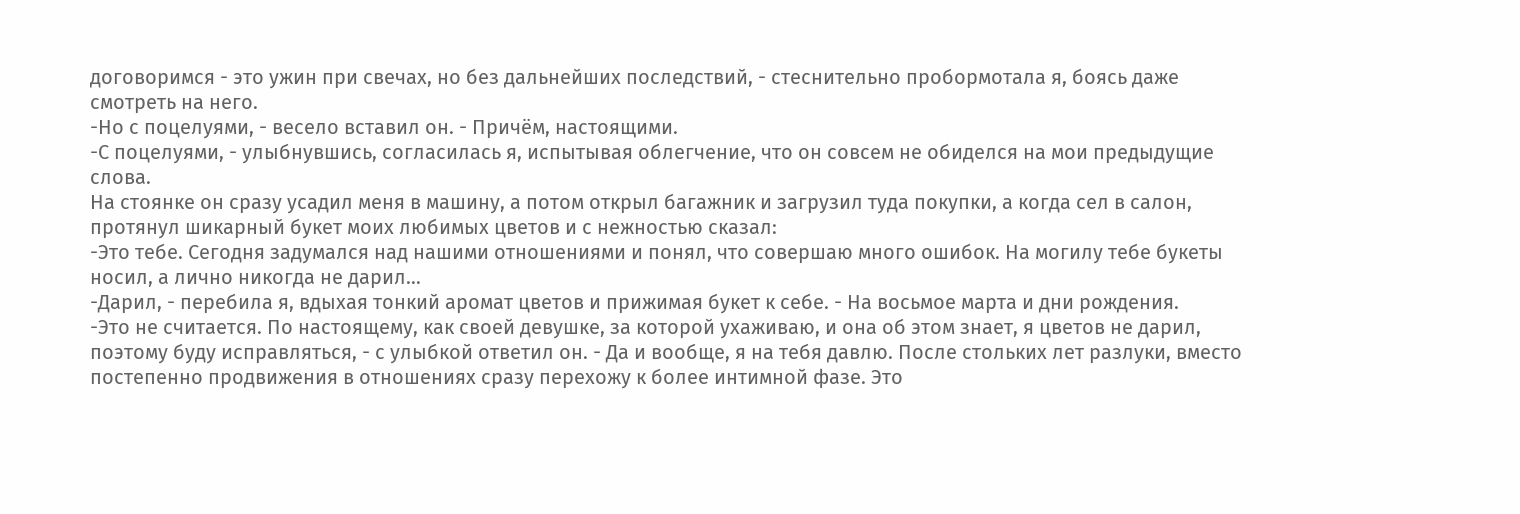договоримся - это ужин при свечах, но без дальнейших последствий, - стеснительно пробормотала я, боясь даже смотреть на него.
-Но с поцелуями, - весело вставил он. - Причём, настоящими.
-С поцелуями, - улыбнувшись, согласилась я, испытывая облегчение, что он совсем не обиделся на мои предыдущие слова.
На стоянке он сразу усадил меня в машину, а потом открыл багажник и загрузил туда покупки, а когда сел в салон, протянул шикарный букет моих любимых цветов и с нежностью сказал:
-Это тебе. Сегодня задумался над нашими отношениями и понял, что совершаю много ошибок. На могилу тебе букеты носил, а лично никогда не дарил…
-Дарил, - перебила я, вдыхая тонкий аромат цветов и прижимая букет к себе. - На восьмое марта и дни рождения.
-Это не считается. По настоящему, как своей девушке, за которой ухаживаю, и она об этом знает, я цветов не дарил, поэтому буду исправляться, - с улыбкой ответил он. - Да и вообще, я на тебя давлю. После стольких лет разлуки, вместо постепенно продвижения в отношениях сразу перехожу к более интимной фазе. Это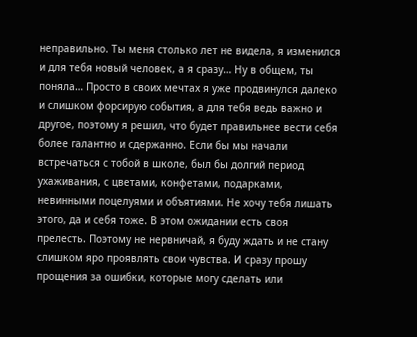неправильно. Ты меня столько лет не видела, я изменился и для тебя новый человек, а я сразу… Ну в общем, ты поняла… Просто в своих мечтах я уже продвинулся далеко и слишком форсирую события, а для тебя ведь важно и другое, поэтому я решил, что будет правильнее вести себя более галантно и сдержанно. Если бы мы начали встречаться с тобой в школе, был бы долгий период ухаживания, с цветами, конфетами, подарками, невинными поцелуями и объятиями. Не хочу тебя лишать этого, да и себя тоже. В этом ожидании есть своя прелесть. Поэтому не нервничай, я буду ждать и не стану слишком яро проявлять свои чувства. И сразу прошу прощения за ошибки, которые могу сделать или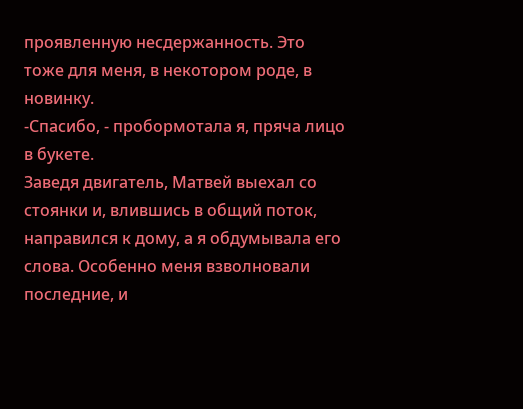проявленную несдержанность. Это тоже для меня, в некотором роде, в новинку.
-Спасибо, - пробормотала я, пряча лицо в букете.
Заведя двигатель, Матвей выехал со стоянки и, влившись в общий поток, направился к дому, а я обдумывала его слова. Особенно меня взволновали последние, и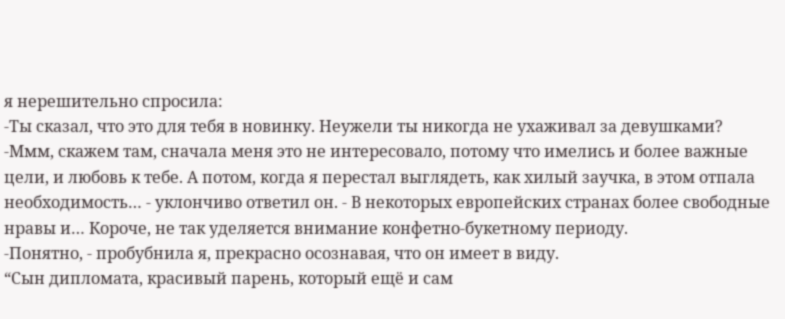я нерешительно спросила:
-Ты сказал, что это для тебя в новинку. Неужели ты никогда не ухаживал за девушками?
-Ммм, скажем там, сначала меня это не интересовало, потому что имелись и более важные цели, и любовь к тебе. А потом, когда я перестал выглядеть, как хилый заучка, в этом отпала необходимость… - уклончиво ответил он. - В некоторых европейских странах более свободные нравы и… Короче, не так уделяется внимание конфетно-букетному периоду.
-Понятно, - пробубнила я, прекрасно осознавая, что он имеет в виду.
“Сын дипломата, красивый парень, который ещё и сам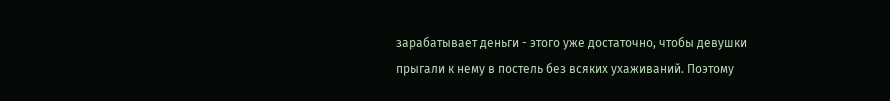зарабатывает деньги - этого уже достаточно, чтобы девушки прыгали к нему в постель без всяких ухаживаний. Поэтому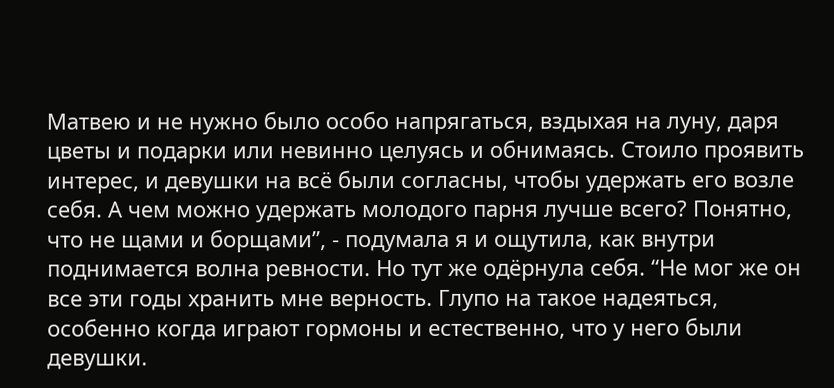Матвею и не нужно было особо напрягаться, вздыхая на луну, даря цветы и подарки или невинно целуясь и обнимаясь. Стоило проявить интерес, и девушки на всё были согласны, чтобы удержать его возле себя. А чем можно удержать молодого парня лучше всего? Понятно, что не щами и борщами”, - подумала я и ощутила, как внутри поднимается волна ревности. Но тут же одёрнула себя. “Не мог же он все эти годы хранить мне верность. Глупо на такое надеяться, особенно когда играют гормоны и естественно, что у него были девушки.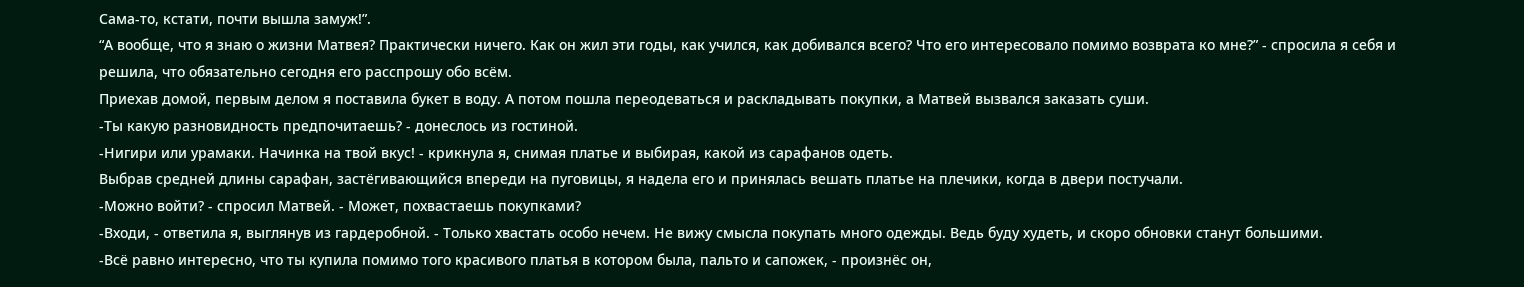Сама-то, кстати, почти вышла замуж!”.
“А вообще, что я знаю о жизни Матвея? Практически ничего. Как он жил эти годы, как учился, как добивался всего? Что его интересовало помимо возврата ко мне?” - спросила я себя и решила, что обязательно сегодня его расспрошу обо всём.
Приехав домой, первым делом я поставила букет в воду. А потом пошла переодеваться и раскладывать покупки, а Матвей вызвался заказать суши.
-Ты какую разновидность предпочитаешь? - донеслось из гостиной.
-Нигири или урамаки. Начинка на твой вкус! - крикнула я, снимая платье и выбирая, какой из сарафанов одеть.
Выбрав средней длины сарафан, застёгивающийся впереди на пуговицы, я надела его и принялась вешать платье на плечики, когда в двери постучали.
-Можно войти? - спросил Матвей. - Может, похвастаешь покупками?
-Входи, - ответила я, выглянув из гардеробной. - Только хвастать особо нечем. Не вижу смысла покупать много одежды. Ведь буду худеть, и скоро обновки станут большими.
-Всё равно интересно, что ты купила помимо того красивого платья в котором была, пальто и сапожек, - произнёс он,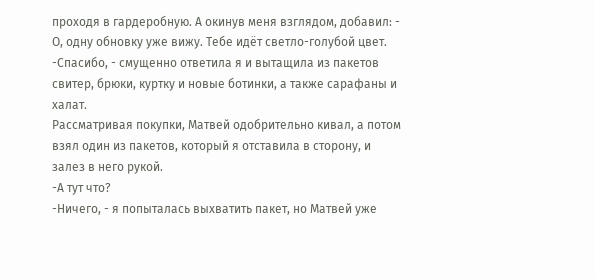проходя в гардеробную. А окинув меня взглядом, добавил: - О, одну обновку уже вижу. Тебе идёт светло-голубой цвет.
-Спасибо, - смущенно ответила я и вытащила из пакетов свитер, брюки, куртку и новые ботинки, а также сарафаны и халат.
Рассматривая покупки, Матвей одобрительно кивал, а потом взял один из пакетов, который я отставила в сторону, и залез в него рукой.
-А тут что?
-Ничего, - я попыталась выхватить пакет, но Матвей уже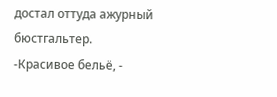достал оттуда ажурный бюстгальтер.
-Красивое бельё, -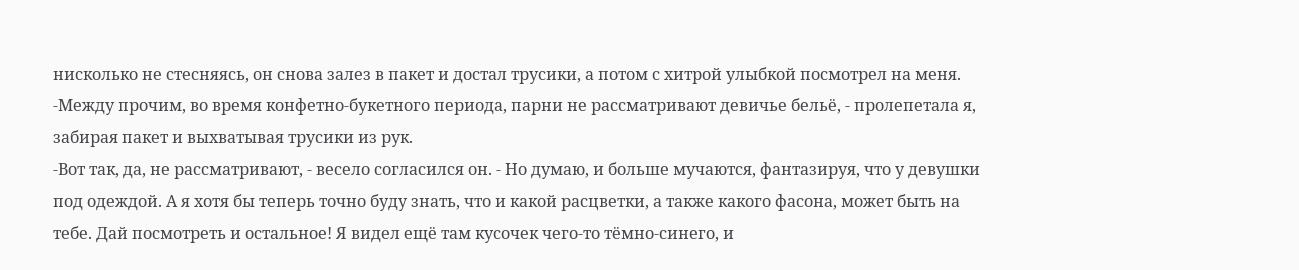нисколько не стесняясь, он снова залез в пакет и достал трусики, а потом с хитрой улыбкой посмотрел на меня.
-Между прочим, во время конфетно-букетного периода, парни не рассматривают девичье бельё, - пролепетала я, забирая пакет и выхватывая трусики из рук.
-Вот так, да, не рассматривают, - весело согласился он. - Но думаю, и больше мучаются, фантазируя, что у девушки под одеждой. А я хотя бы теперь точно буду знать, что и какой расцветки, а также какого фасона, может быть на тебе. Дай посмотреть и остальное! Я видел ещё там кусочек чего-то тёмно-синего, и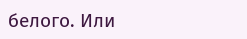белого. Или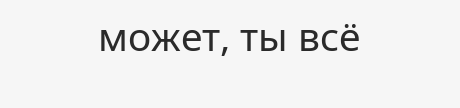может, ты всё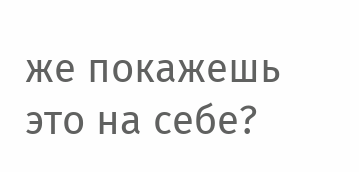же покажешь это на себе?